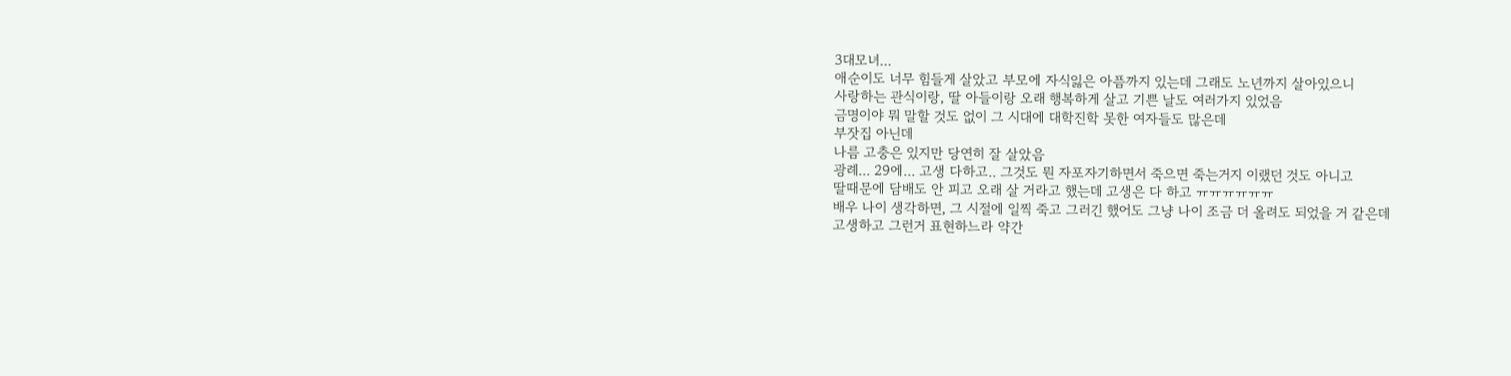3대모녀...
애순이도 너무 힘들게 살았고 부모에 자식잃은 아픔까지 있는데 그래도 노년까지 살아있으니
사랑하는 관식이랑, 딸 아들이랑 오래 행복하게 살고 기쁜 날도 여러가지 있었음
금명이야 뭐 말할 것도 없이 그 시대에 대학진학 못한 여자들도 많은데
부잣집 아닌데
나름 고충은 있지만 당연히 잘 살았음
광례... 29에... 고생 다하고.. 그것도 뭔 자포자기하면서 죽으면 죽는거지 이랬던 것도 아니고
딸때문에 담배도 안 피고 오래 살 거라고 했는데 고생은 다 하고 ㅠㅠㅠㅠㅠㅠ
배우 나이 생각하면, 그 시절에 일찍 죽고 그러긴 했어도 그냥 나이 조금 더 올려도 되었을 거 같은데
고생하고 그런거 표현하느라 약간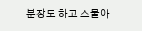분장도 하고 스물아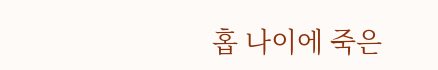홉 나이에 죽은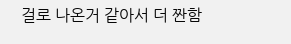걸로 나온거 같아서 더 짠함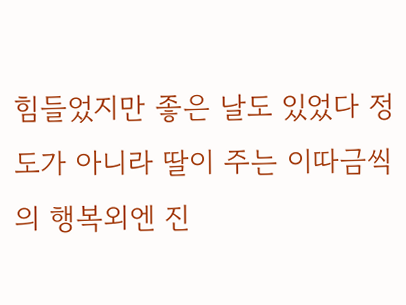힘들었지만 좋은 날도 있었다 정도가 아니라 딸이 주는 이따금씩의 행복외엔 진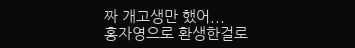짜 개고생만 했어...
홍자영으로 환생한걸로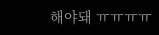해야돼 ㅠㅠㅠㅠ